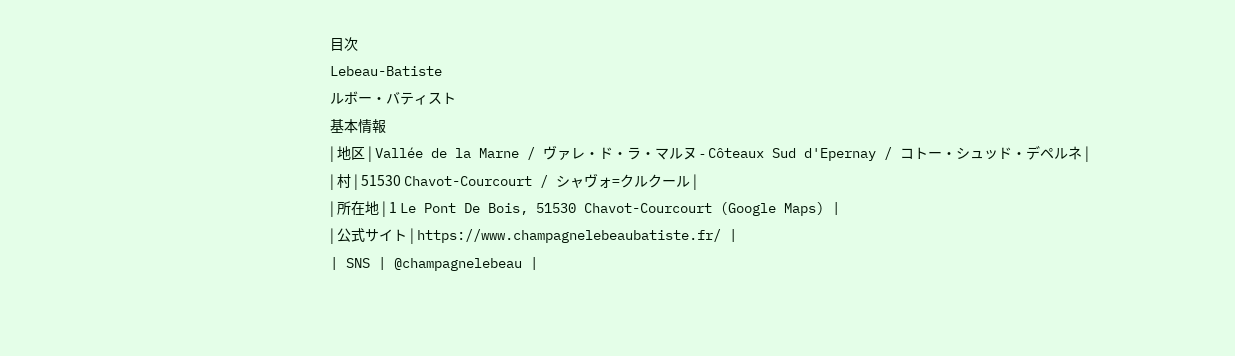目次
Lebeau-Batiste
ルボー・バティスト
基本情報
| 地区 | Vallée de la Marne / ヴァレ・ド・ラ・マルヌ - Côteaux Sud d'Epernay / コトー・シュッド・デペルネ |
| 村 | 51530 Chavot-Courcourt / シャヴォ=クルクール |
| 所在地 | 1 Le Pont De Bois, 51530 Chavot-Courcourt (Google Maps) |
| 公式サイト | https://www.champagnelebeaubatiste.fr/ |
| SNS | @champagnelebeau |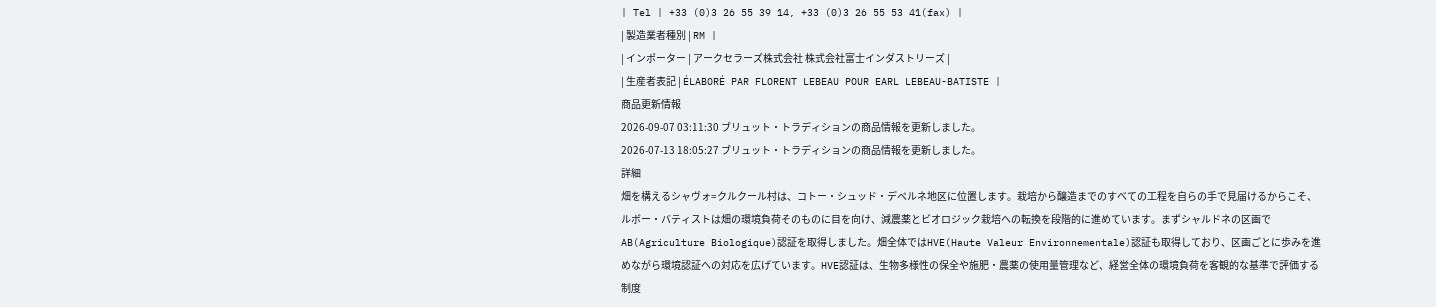| Tel | +33 (0)3 26 55 39 14, +33 (0)3 26 55 53 41(fax) |
| 製造業者種別 | RM |
| インポーター | アークセラーズ株式会社 株式会社富士インダストリーズ |
| 生産者表記 | ÉLABORÉ PAR FLORENT LEBEAU POUR EARL LEBEAU-BATISTE |
商品更新情報
2026-09-07 03:11:30 ブリュット・トラディションの商品情報を更新しました。
2026-07-13 18:05:27 ブリュット・トラディションの商品情報を更新しました。
詳細
畑を構えるシャヴォ=クルクール村は、コトー・シュッド・デペルネ地区に位置します。栽培から醸造までのすべての工程を自らの手で見届けるからこそ、ルボー・バティストは畑の環境負荷そのものに目を向け、減農薬とビオロジック栽培への転換を段階的に進めています。まずシャルドネの区画でAB(Agriculture Biologique)認証を取得しました。畑全体ではHVE(Haute Valeur Environnementale)認証も取得しており、区画ごとに歩みを進めながら環境認証への対応を広げています。HVE認証は、生物多様性の保全や施肥・農薬の使用量管理など、経営全体の環境負荷を客観的な基準で評価する制度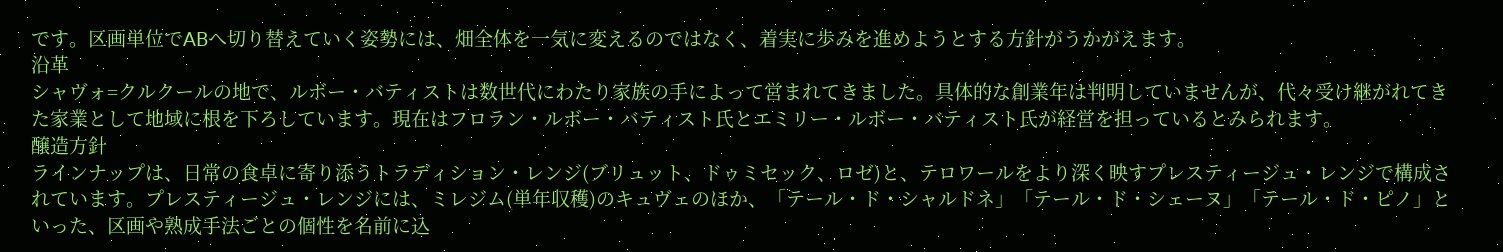です。区画単位でABへ切り替えていく姿勢には、畑全体を一気に変えるのではなく、着実に歩みを進めようとする方針がうかがえます。
沿革
シャヴォ=クルクールの地で、ルボー・バティストは数世代にわたり家族の手によって営まれてきました。具体的な創業年は判明していませんが、代々受け継がれてきた家業として地域に根を下ろしています。現在はフロラン・ルボー・バティスト氏とエミリー・ルボー・バティスト氏が経営を担っているとみられます。
醸造方針
ラインナップは、日常の食卓に寄り添うトラディション・レンジ(ブリュット、ドゥミセック、ロゼ)と、テロワールをより深く映すプレスティージュ・レンジで構成されています。プレスティージュ・レンジには、ミレジム(単年収穫)のキュヴェのほか、「テール・ド・シャルドネ」「テール・ド・シェーヌ」「テール・ド・ピノ」といった、区画や熟成手法ごとの個性を名前に込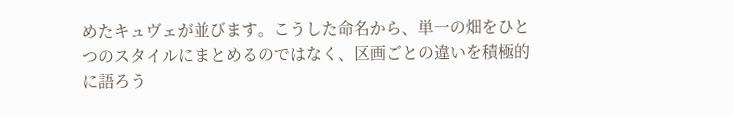めたキュヴェが並びます。こうした命名から、単一の畑をひとつのスタイルにまとめるのではなく、区画ごとの違いを積極的に語ろう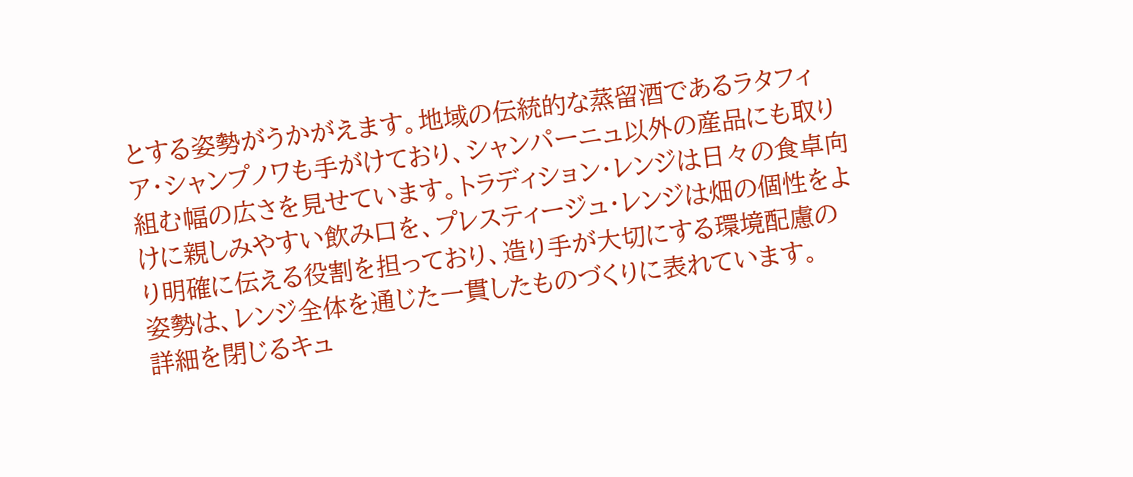とする姿勢がうかがえます。地域の伝統的な蒸留酒であるラタフィア・シャンプノワも手がけており、シャンパーニュ以外の産品にも取り組む幅の広さを見せています。トラディション・レンジは日々の食卓向けに親しみやすい飲み口を、プレスティージュ・レンジは畑の個性をより明確に伝える役割を担っており、造り手が大切にする環境配慮の姿勢は、レンジ全体を通じた一貫したものづくりに表れています。
詳細を閉じるキュ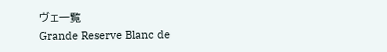ヴェ一覧
Grande Reserve Blanc de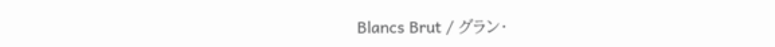Blancs Brut / グラン・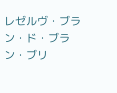レゼルヴ・ブラン・ド・ブラン・ブリ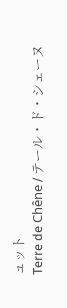ュット
Terre de Chêne / テール・ド・シェーヌ